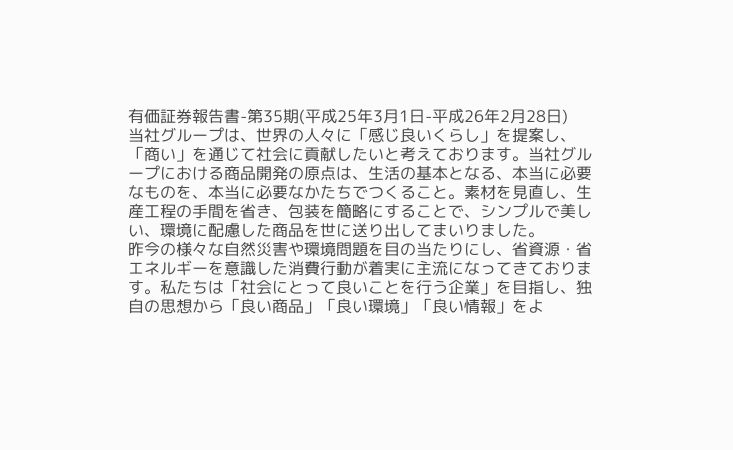有価証券報告書-第35期(平成25年3月1日-平成26年2月28日)
当社グループは、世界の人々に「感じ良いくらし」を提案し、「商い」を通じて社会に貢献したいと考えております。当社グループにおける商品開発の原点は、生活の基本となる、本当に必要なものを、本当に必要なかたちでつくること。素材を見直し、生産工程の手間を省き、包装を簡略にすることで、シンプルで美しい、環境に配慮した商品を世に送り出してまいりました。
昨今の様々な自然災害や環境問題を目の当たりにし、省資源・省エネルギーを意識した消費行動が着実に主流になってきております。私たちは「社会にとって良いことを行う企業」を目指し、独自の思想から「良い商品」「良い環境」「良い情報」をよ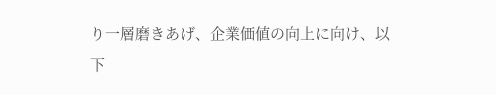り一層磨きあげ、企業価値の向上に向け、以下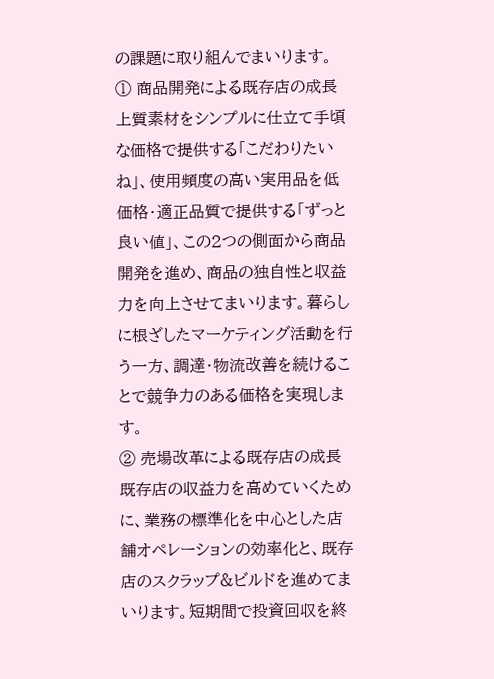の課題に取り組んでまいります。
① 商品開発による既存店の成長
上質素材をシンプルに仕立て手頃な価格で提供する「こだわりたいね」、使用頻度の高い実用品を低価格・適正品質で提供する「ずっと良い値」、この2つの側面から商品開発を進め、商品の独自性と収益力を向上させてまいります。暮らしに根ざしたマーケティング活動を行う一方、調達・物流改善を続けることで競争力のある価格を実現します。
② 売場改革による既存店の成長
既存店の収益力を高めていくために、業務の標準化を中心とした店舗オペレーションの効率化と、既存店のスクラップ&ビルドを進めてまいります。短期間で投資回収を終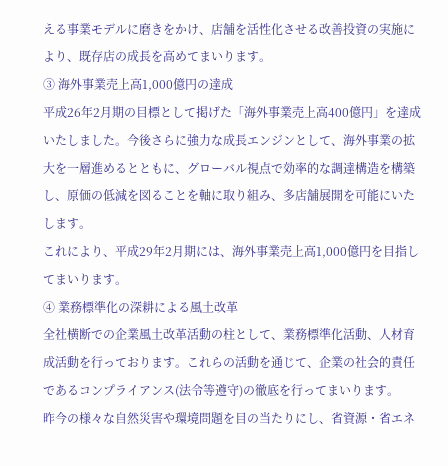える事業モデルに磨きをかけ、店舗を活性化させる改善投資の実施により、既存店の成長を高めてまいります。
③ 海外事業売上高1,000億円の達成
平成26年2月期の目標として掲げた「海外事業売上高400億円」を達成いたしました。今後さらに強力な成長エンジンとして、海外事業の拡大を一層進めるとともに、グローバル視点で効率的な調達構造を構築し、原価の低減を図ることを軸に取り組み、多店舗展開を可能にいたします。
これにより、平成29年2月期には、海外事業売上高1,000億円を目指してまいります。
④ 業務標準化の深耕による風土改革
全社横断での企業風土改革活動の柱として、業務標準化活動、人材育成活動を行っております。これらの活動を通じて、企業の社会的責任であるコンプライアンス(法令等遵守)の徹底を行ってまいります。
昨今の様々な自然災害や環境問題を目の当たりにし、省資源・省エネ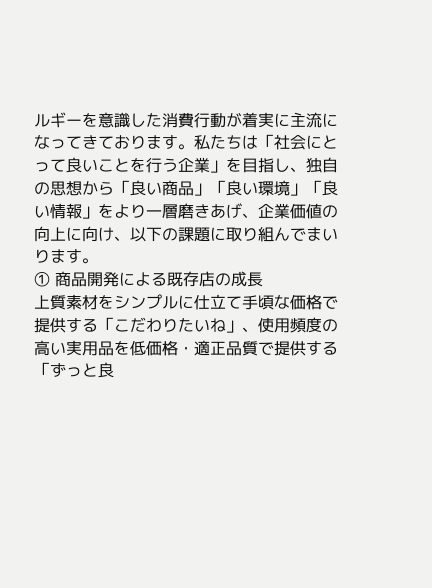ルギーを意識した消費行動が着実に主流になってきております。私たちは「社会にとって良いことを行う企業」を目指し、独自の思想から「良い商品」「良い環境」「良い情報」をより一層磨きあげ、企業価値の向上に向け、以下の課題に取り組んでまいります。
① 商品開発による既存店の成長
上質素材をシンプルに仕立て手頃な価格で提供する「こだわりたいね」、使用頻度の高い実用品を低価格・適正品質で提供する「ずっと良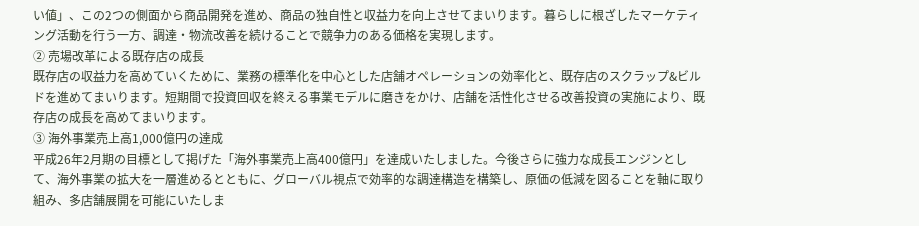い値」、この2つの側面から商品開発を進め、商品の独自性と収益力を向上させてまいります。暮らしに根ざしたマーケティング活動を行う一方、調達・物流改善を続けることで競争力のある価格を実現します。
② 売場改革による既存店の成長
既存店の収益力を高めていくために、業務の標準化を中心とした店舗オペレーションの効率化と、既存店のスクラップ&ビルドを進めてまいります。短期間で投資回収を終える事業モデルに磨きをかけ、店舗を活性化させる改善投資の実施により、既存店の成長を高めてまいります。
③ 海外事業売上高1,000億円の達成
平成26年2月期の目標として掲げた「海外事業売上高400億円」を達成いたしました。今後さらに強力な成長エンジンとして、海外事業の拡大を一層進めるとともに、グローバル視点で効率的な調達構造を構築し、原価の低減を図ることを軸に取り組み、多店舗展開を可能にいたしま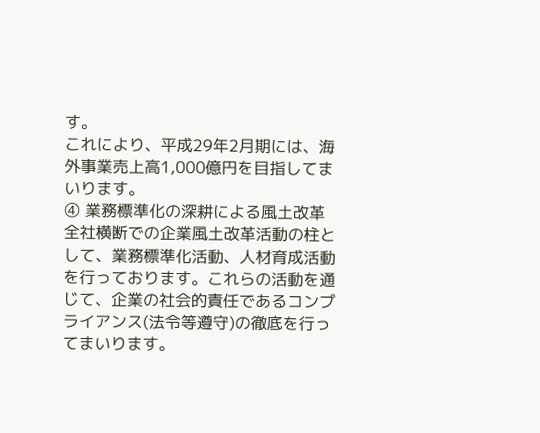す。
これにより、平成29年2月期には、海外事業売上高1,000億円を目指してまいります。
④ 業務標準化の深耕による風土改革
全社横断での企業風土改革活動の柱として、業務標準化活動、人材育成活動を行っております。これらの活動を通じて、企業の社会的責任であるコンプライアンス(法令等遵守)の徹底を行ってまいります。